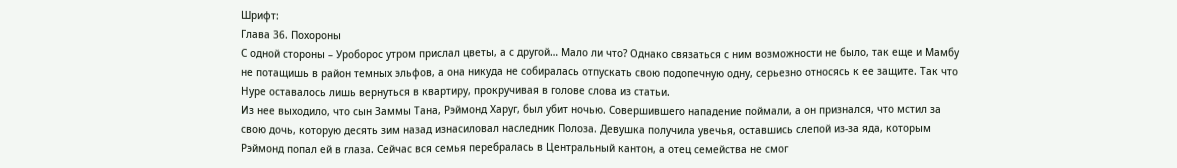Шрифт:
Глава 36. Похороны
С одной стороны – Уроборос утром прислал цветы, а с другой… Мало ли что? Однако связаться с ним возможности не было, так еще и Мамбу не потащишь в район темных эльфов, а она никуда не собиралась отпускать свою подопечную одну, серьезно относясь к ее защите. Так что Нуре оставалось лишь вернуться в квартиру, прокручивая в голове слова из статьи.
Из нее выходило, что сын Заммы Тана, Рэймонд Харуг, был убит ночью. Совершившего нападение поймали, а он признался, что мстил за свою дочь, которую десять зим назад изнасиловал наследник Полоза. Девушка получила увечья, оставшись слепой из-за яда, которым Рэймонд попал ей в глаза. Сейчас вся семья перебралась в Центральный кантон, а отец семейства не смог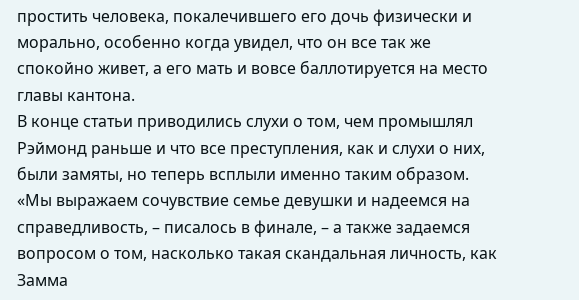простить человека, покалечившего его дочь физически и морально, особенно когда увидел, что он все так же спокойно живет, а его мать и вовсе баллотируется на место главы кантона.
В конце статьи приводились слухи о том, чем промышлял Рэймонд раньше и что все преступления, как и слухи о них, были замяты, но теперь всплыли именно таким образом. «Мы выражаем сочувствие семье девушки и надеемся на справедливость, – писалось в финале, – а также задаемся вопросом о том, насколько такая скандальная личность, как Замма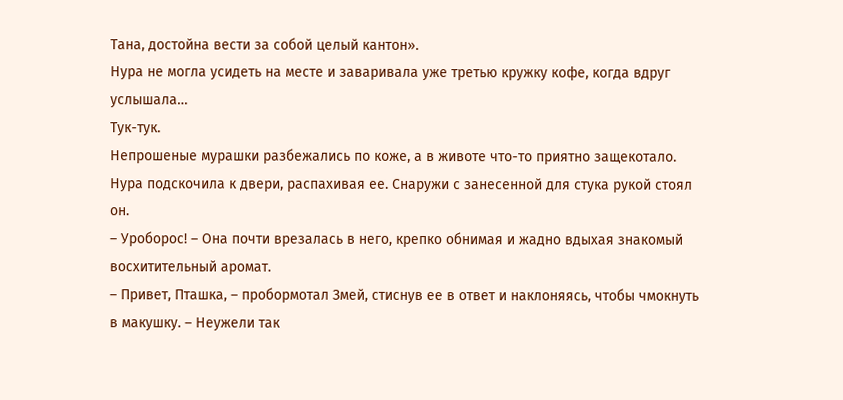Тана, достойна вести за собой целый кантон».
Нура не могла усидеть на месте и заваривала уже третью кружку кофе, когда вдруг услышала…
Тук-тук.
Непрошеные мурашки разбежались по коже, а в животе что-то приятно защекотало. Нура подскочила к двери, распахивая ее. Снаружи с занесенной для стука рукой стоял он.
– Уроборос! – Она почти врезалась в него, крепко обнимая и жадно вдыхая знакомый восхитительный аромат.
– Привет, Пташка, – пробормотал Змей, стиснув ее в ответ и наклоняясь, чтобы чмокнуть в макушку. – Неужели так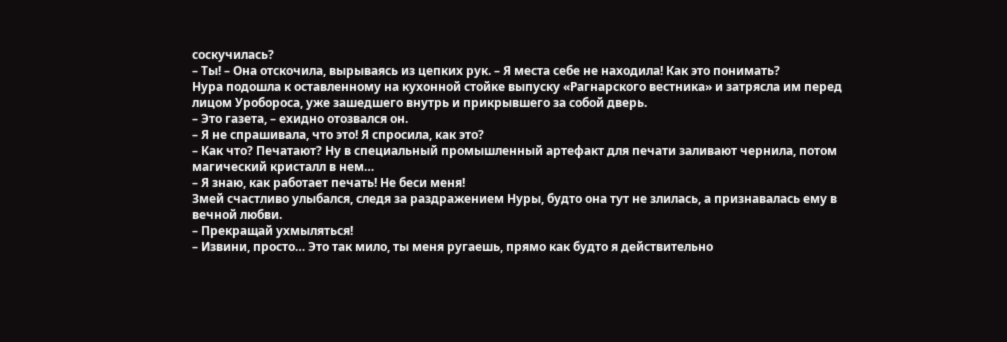соскучилась?
– Ты! – Она отскочила, вырываясь из цепких рук. – Я места себе не находила! Как это понимать?
Нура подошла к оставленному на кухонной стойке выпуску «Рагнарского вестника» и затрясла им перед лицом Уробороса, уже зашедшего внутрь и прикрывшего за собой дверь.
– Это газета, – ехидно отозвался он.
– Я не спрашивала, что это! Я спросила, как это?
– Как что? Печатают? Ну в специальный промышленный артефакт для печати заливают чернила, потом магический кристалл в нем…
– Я знаю, как работает печать! Не беси меня!
Змей счастливо улыбался, следя за раздражением Нуры, будто она тут не злилась, а признавалась ему в вечной любви.
– Прекращай ухмыляться!
– Извини, просто… Это так мило, ты меня ругаешь, прямо как будто я действительно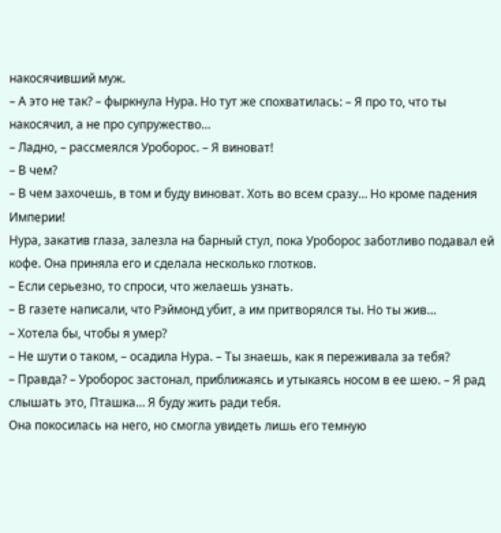накосячивший муж.
– А это не так? – фыркнула Нура. Но тут же спохватилась: – Я про то, что ты накосячил, а не про супружество…
– Ладно, – рассмеялся Уроборос. – Я виноват!
– В чем?
– В чем захочешь, в том и буду виноват. Хоть во всем сразу… Но кроме падения Империи!
Нура, закатив глаза, залезла на барный стул, пока Уроборос заботливо подавал ей кофе. Она приняла его и сделала несколько глотков.
– Если серьезно, то спроси, что желаешь узнать.
– В газете написали, что Рэймонд убит, а им притворялся ты. Но ты жив…
– Хотела бы, чтобы я умер?
– Не шути о таком, – осадила Нура. – Ты знаешь, как я переживала за тебя?
– Правда? – Уроборос застонал, приближаясь и утыкаясь носом в ее шею. – Я рад слышать это, Пташка… Я буду жить ради тебя.
Она покосилась на него, но смогла увидеть лишь его темную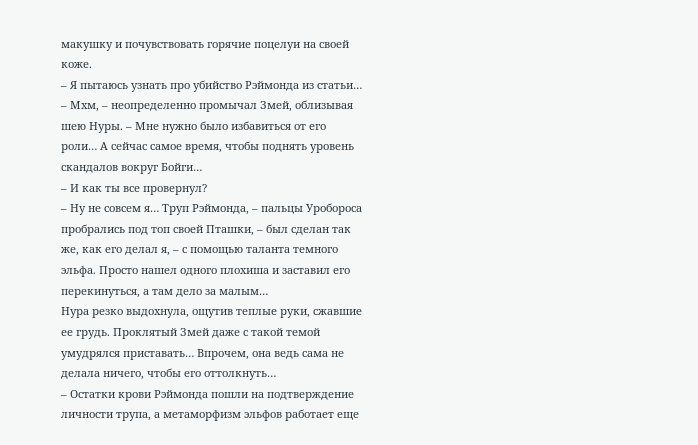макушку и почувствовать горячие поцелуи на своей коже.
– Я пытаюсь узнать про убийство Рэймонда из статьи…
– Мхм, – неопределенно промычал Змей, облизывая шею Нуры. – Мне нужно было избавиться от его роли… А сейчас самое время, чтобы поднять уровень скандалов вокруг Бойги…
– И как ты все провернул?
– Ну не совсем я… Труп Рэймонда, – пальцы Уробороса пробрались под топ своей Пташки, – был сделан так же, как его делал я, – с помощью таланта темного эльфа. Просто нашел одного плохиша и заставил его перекинуться, а там дело за малым…
Нура резко выдохнула, ощутив теплые руки, сжавшие ее грудь. Проклятый Змей даже с такой темой умудрялся приставать… Впрочем, она ведь сама не делала ничего, чтобы его оттолкнуть…
– Остатки крови Рэймонда пошли на подтверждение личности трупа, а метаморфизм эльфов работает еще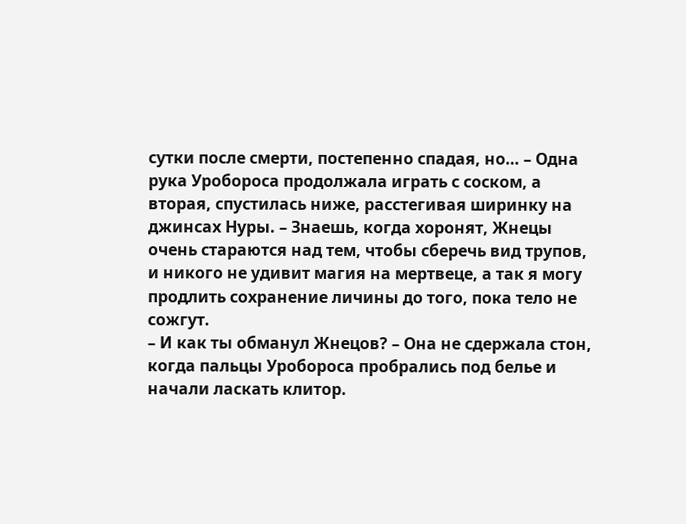сутки после смерти, постепенно спадая, но… – Одна рука Уробороса продолжала играть с соском, а вторая, спустилась ниже, расстегивая ширинку на джинсах Нуры. – Знаешь, когда хоронят, Жнецы очень стараются над тем, чтобы сберечь вид трупов, и никого не удивит магия на мертвеце, а так я могу продлить сохранение личины до того, пока тело не сожгут.
– И как ты обманул Жнецов? – Она не сдержала стон, когда пальцы Уробороса пробрались под белье и начали ласкать клитор.